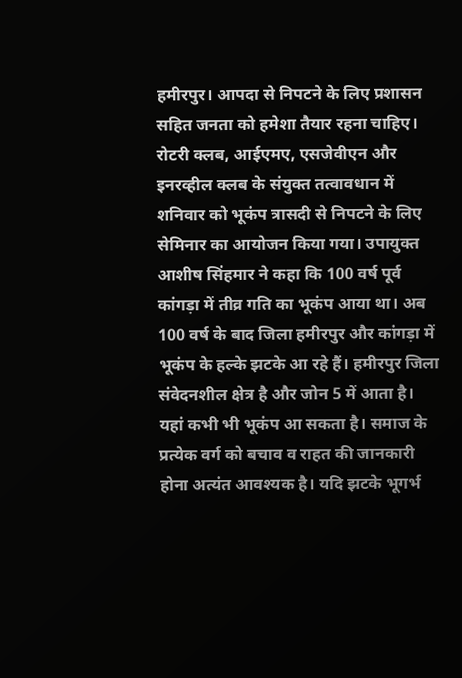हमीरपुर। आपदा से निपटने के लिए प्रशासन सहित जनता को हमेशा तैयार रहना चाहिए। रोटरी क्लब, आईएमए, एसजेवीएन और इनरव्हील क्लब के संयुक्त तत्वावधान में शनिवार को भूकंप त्रासदी से निपटने के लिए सेमिनार का आयोजन किया गया। उपायुक्त आशीष सिंहमार ने कहा कि 100 वर्ष पूर्व कांगड़ा में तीव्र गति का भूकंप आया था। अब 100 वर्ष के बाद जिला हमीरपुर और कांगड़ा में भूकंप के हल्के झटके आ रहे हैं। हमीरपुर जिला संवेदनशील क्षेत्र है और जोन 5 में आता है। यहां कभी भी भूकंप आ सकता है। समाज के प्रत्येक वर्ग को बचाव व राहत की जानकारी होना अत्यंत आवश्यक है। यदि झटके भूगर्भ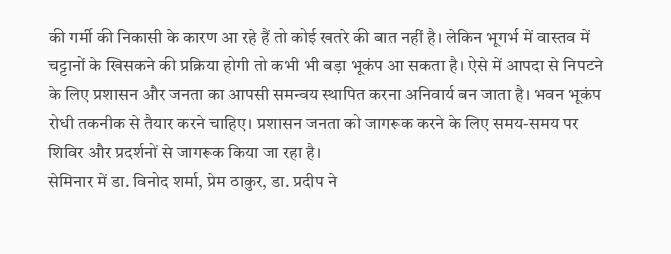की गर्मी की निकासी के कारण आ रहे हैं तो कोई खतरे की बात नहीं है। लेकिन भूगर्भ में वास्तव में चट्टानों के खिसकने की प्रक्रिया होगी तो कभी भी बड़ा भूकंप आ सकता है। ऐसे में आपदा से निपटने के लिए प्रशासन और जनता का आपसी समन्वय स्थापित करना अनिवार्य बन जाता है। भवन भूकंप रोधी तकनीक से तैयार करने चाहिए। प्रशासन जनता को जागरूक करने के लिए समय-समय पर शिविर और प्रदर्शनों से जागरूक किया जा रहा है।
सेमिनार में डा. विनोद शर्मा, प्रेम ठाकुर, डा. प्रदीप ने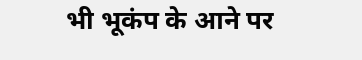भी भूकंप के आने पर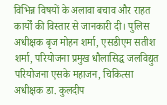विभिन्न विषयों के अलावा बचाव और राहत कार्यों की विस्तार से जानकारी दी। पुलिस अधीक्षक बृज मोहन शर्मा, एसडीएम सतीश शर्मा, परियोजना प्रमुख धौलासिद्ध जलविद्युत परियोजना एसके महाजन, चिकित्सा अधीक्षक डा. कुलदीप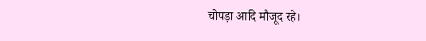चोपड़ा आदि मौजूद रहे।